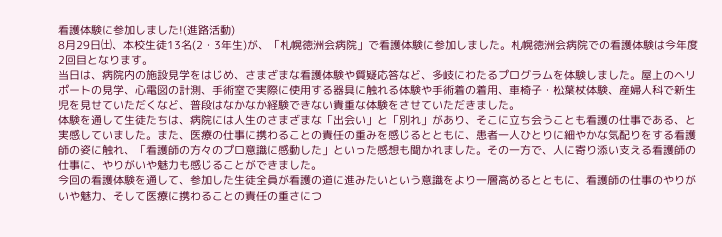看護体験に参加しました!(進路活動)
8月29日㈯、本校生徒13名(2・3年生)が、「札幌徳洲会病院」で看護体験に参加しました。札幌徳洲会病院での看護体験は今年度2回目となります。
当日は、病院内の施設見学をはじめ、さまざまな看護体験や質疑応答など、多岐にわたるプログラムを体験しました。屋上のヘリポートの見学、心電図の計測、手術室で実際に使用する器具に触れる体験や手術着の着用、車椅子・松葉杖体験、産婦人科で新生児を見せていただくなど、普段はなかなか経験できない貴重な体験をさせていただきました。
体験を通して生徒たちは、病院には人生のさまざまな「出会い」と「別れ」があり、そこに立ち会うことも看護の仕事である、と実感していました。また、医療の仕事に携わることの責任の重みを感じるとともに、患者一人ひとりに細やかな気配りをする看護師の姿に触れ、「看護師の方々のプロ意識に感動した」といった感想も聞かれました。その一方で、人に寄り添い支える看護師の仕事に、やりがいや魅力も感じることができました。
今回の看護体験を通して、参加した生徒全員が看護の道に進みたいという意識をより一層高めるとともに、看護師の仕事のやりがいや魅力、そして医療に携わることの責任の重さにつ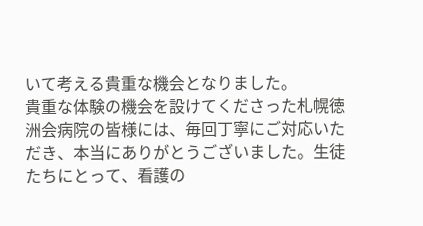いて考える貴重な機会となりました。
貴重な体験の機会を設けてくださった札幌徳洲会病院の皆様には、毎回丁寧にご対応いただき、本当にありがとうございました。生徒たちにとって、看護の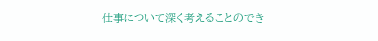仕事について深く考えることのでき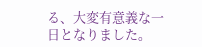る、大変有意義な一日となりました。